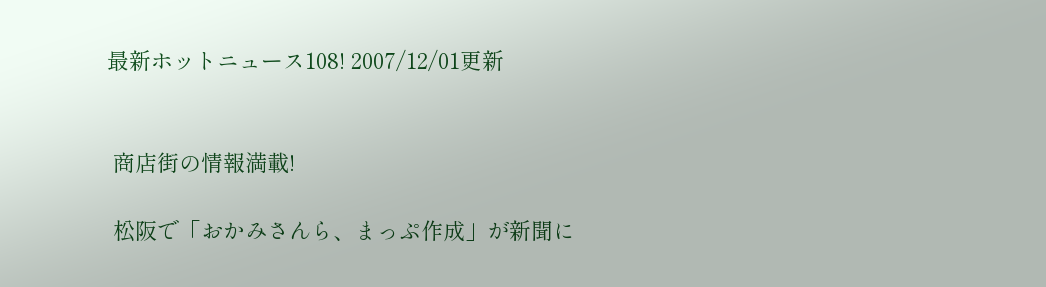最新ホットニュース108! 2007/12/01更新


 商店街の情報満載!

 松阪で「おかみさんら、まっぷ作成」が新聞に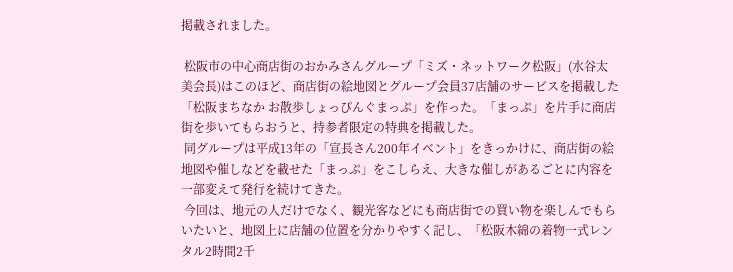掲載されました。

 松阪市の中心商店街のおかみさんグループ「ミズ・ネットワーク松阪」(水谷太美会長)はこのほど、商店街の絵地図とグループ会員37店舗のサービスを掲載した「松阪まちなか お散歩しょっぴんぐまっぷ」を作った。「まっぷ」を片手に商店街を歩いてもらおうと、持参者限定の特典を掲載した。
 同グループは平成13年の「宣長さん200年イベント」をきっかけに、商店街の絵地図や催しなどを載せた「まっぷ」をこしらえ、大きな催しがあるごとに内容を一部変えて発行を続けてきた。
 今回は、地元の人だけでなく、観光客などにも商店街での買い物を楽しんでもらいたいと、地図上に店舗の位置を分かりやすく記し、「松阪木綿の着物一式レンタル2時間2千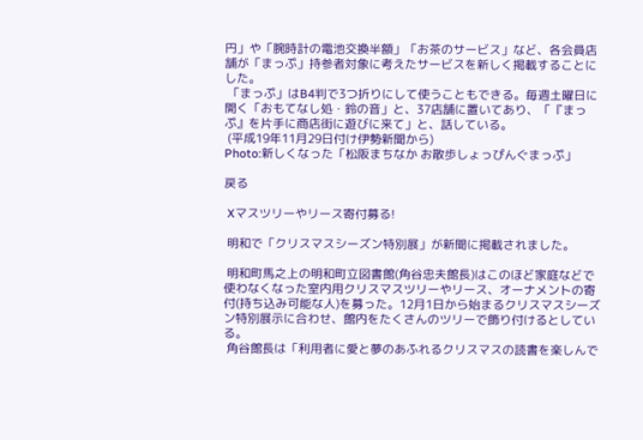円」や「腕時計の電池交換半額」「お茶のサービス」など、各会員店舗が「まっぷ」持参者対象に考えたサービスを新しく掲載することにした。
 「まっぷ」はB4判で3つ折りにして使うこともできる。毎週土曜日に開く「おもてなし処・鈴の音」と、37店舗に置いてあり、「『まっぷ』を片手に商店街に遊びに来て」と、話している。
 (平成19年11月29日付け伊勢新聞から)
Photo:新しくなった「松阪まちなか お散歩しょっぴんぐまっぷ」

戻る

 Xマスツリーやリース寄付募る!

 明和で「クリスマスシーズン特別展」が新聞に掲載されました。

 明和町馬之上の明和町立図書館(角谷忠夫館長)はこのほど家庭などで使わなくなった室内用クリスマスツリーやリース、オーナメントの寄付(持ち込み可能な人)を募った。12月1日から始まるクリスマスシーズン特別展示に合わせ、館内をたくさんのツリーで飾り付けるとしている。
 角谷館長は「利用者に愛と夢のあふれるクリスマスの読書を楽しんで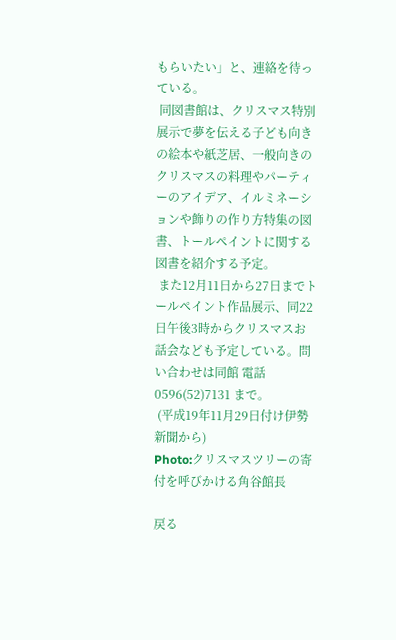もらいたい」と、連絡を待っている。
 同図書館は、クリスマス特別展示で夢を伝える子ども向きの絵本や紙芝居、一般向きのクリスマスの料理やパーティーのアイデア、イルミネーションや飾りの作り方特集の図書、トールペイントに関する図書を紹介する予定。
 また12月11日から27日までトールペイント作品展示、同22日午後3時からクリスマスお話会なども予定している。問い合わせは同館 電話0596(52)7131 まで。
 (平成19年11月29日付け伊勢新聞から)
Photo:クリスマスツリーの寄付を呼びかける角谷館長

戻る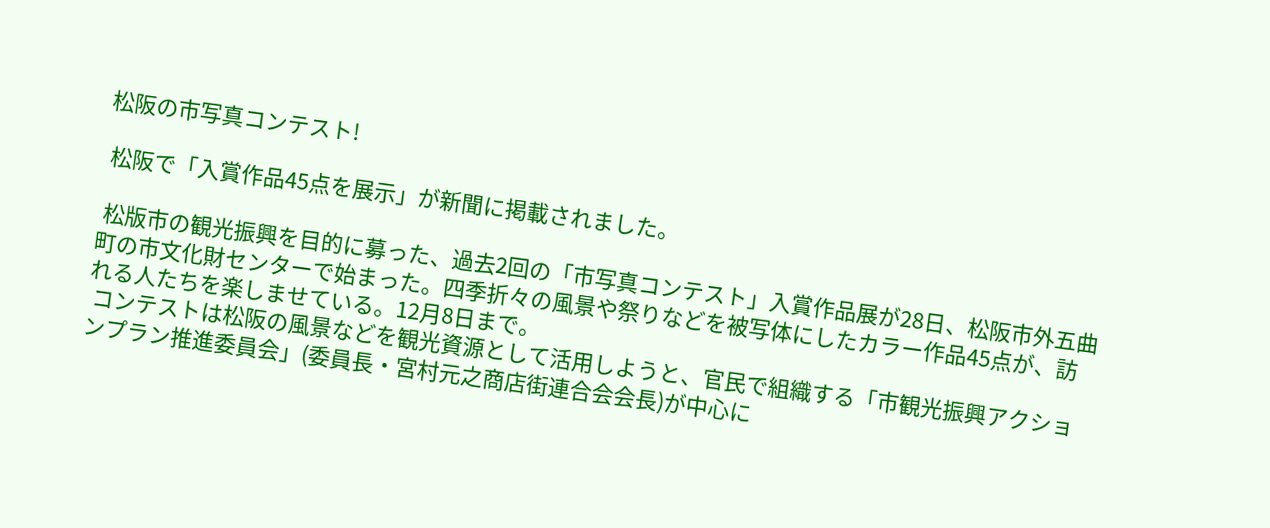松阪の市写真コンテスト!

 松阪で「入賞作品45点を展示」が新聞に掲載されました。

 松版市の観光振興を目的に募った、過去2回の「市写真コンテスト」入賞作品展が28日、松阪市外五曲町の市文化財センターで始まった。四季折々の風景や祭りなどを被写体にしたカラー作品45点が、訪れる人たちを楽しませている。12月8日まで。
 コンテストは松阪の風景などを観光資源として活用しようと、官民で組織する「市観光振興アクションプラン推進委員会」(委員長・宮村元之商店街連合会会長)が中心に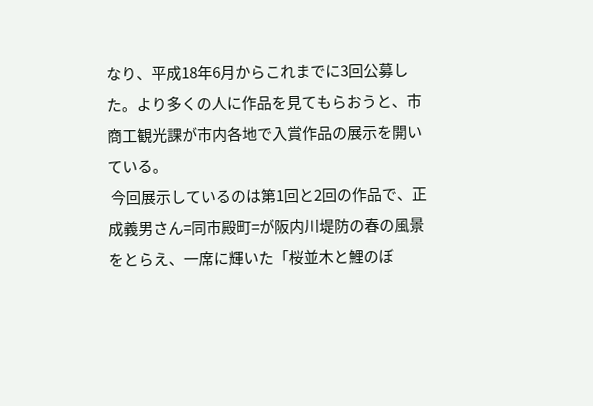なり、平成18年6月からこれまでに3回公募した。より多くの人に作品を見てもらおうと、市商工観光課が市内各地で入賞作品の展示を開いている。
 今回展示しているのは第1回と2回の作品で、正成義男さん=同市殿町=が阪内川堤防の春の風景をとらえ、一席に輝いた「桜並木と鯉のぼ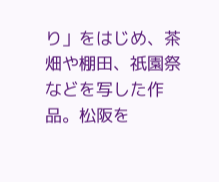り」をはじめ、茶畑や棚田、祇園祭などを写した作品。松阪を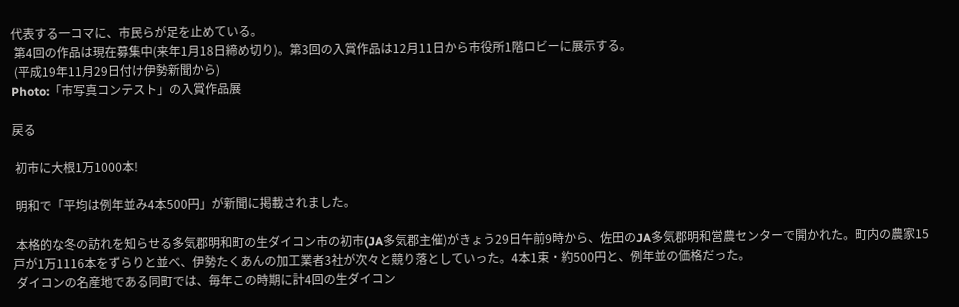代表する一コマに、市民らが足を止めている。
 第4回の作品は現在募集中(来年1月18日締め切り)。第3回の入賞作品は12月11日から市役所1階ロビーに展示する。
 (平成19年11月29日付け伊勢新聞から)
Photo:「市写真コンテスト」の入賞作品展

戻る

 初市に大根1万1000本!

 明和で「平均は例年並み4本500円」が新聞に掲載されました。

 本格的な冬の訪れを知らせる多気郡明和町の生ダイコン市の初市(JA多気郡主催)がきょう29日午前9時から、佐田のJA多気郡明和営農センターで開かれた。町内の農家15戸が1万1116本をずらりと並べ、伊勢たくあんの加工業者3社が次々と競り落としていった。4本1束・約500円と、例年並の価格だった。
 ダイコンの名産地である同町では、毎年この時期に計4回の生ダイコン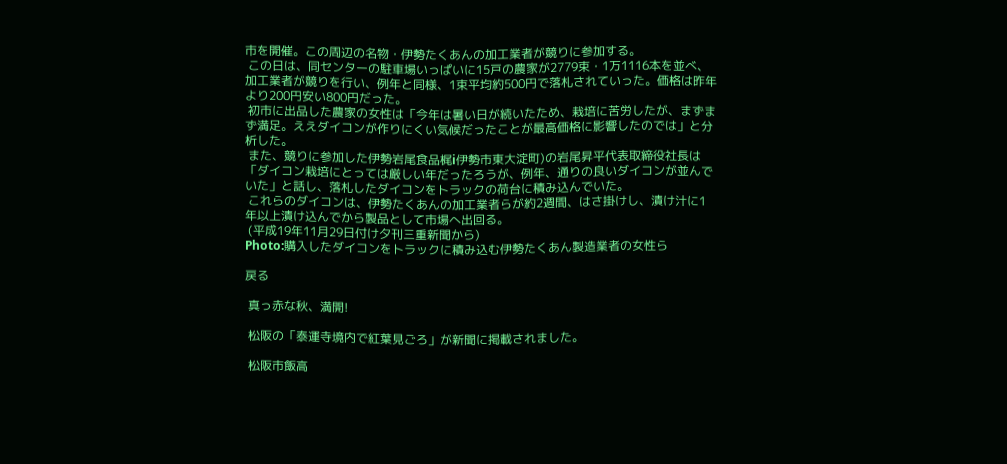市を開催。この周辺の名物・伊勢たくあんの加工業者が競りに参加する。
 この日は、同センターの駐車場いっぱいに15戸の農家が2779束・1万1116本を並べ、加工業者が競りを行い、例年と同様、1束平均約500円で落札されていった。価格は昨年より200円安い800円だった。
 初市に出品した農家の女性は「今年は暑い日が続いたため、栽培に苦労したが、まずまず満足。ええダイコンが作りにくい気候だったことが最高価格に影響したのでは」と分析した。
 また、競りに参加した伊勢岩尾食品梶i伊勢市東大淀町)の岩尾昇平代表取締役社長は「ダイコン栽培にとっては厳しい年だったろうが、例年、通りの良いダイコンが並んでいた」と話し、落札したダイコンをトラックの荷台に積み込んでいた。
 これらのダイコンは、伊勢たくあんの加工業者らが約2週間、はさ掛けし、漬け汁に1年以上漬け込んでから製品として市場へ出回る。
 (平成19年11月29日付け夕刊三重新聞から)
Photo:購入したダイコンをトラックに積み込む伊勢たくあん製造業者の女性ら

戻る

 真っ赤な秋、満開!

 松阪の「泰運寺境内で紅葉見ごろ」が新聞に掲載されました。

 松阪市飯高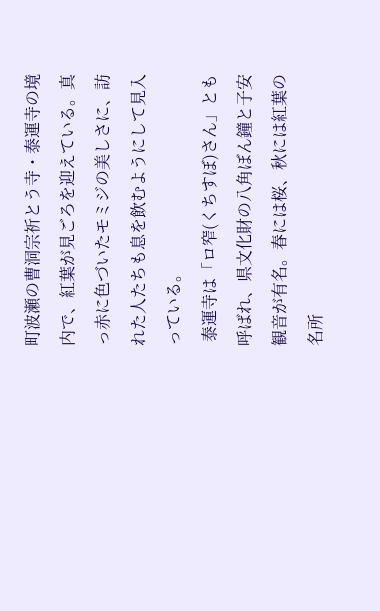町波瀬の曹洞宗祈とう寺・泰運寺の境内で、紅葉が見ごろを迎えている。真っ赤に色づいたモミジの美しさに、訪れた人たちも息を飲むようにして見入っている。
 泰運寺は「ロ窄(くちすぼ)さん」とも呼ばれ、県文化財の八角ぼん鐘と子安観音が有名。春には桜、秋には紅葉の名所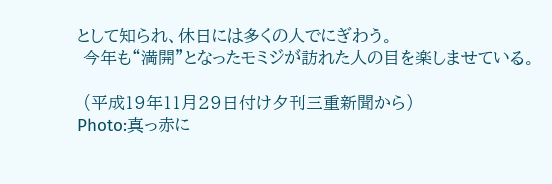として知られ、休日には多くの人でにぎわう。
 今年も“満開”となったモミジが訪れた人の目を楽しませている。

 (平成19年11月29日付け夕刊三重新聞から)
Photo:真っ赤に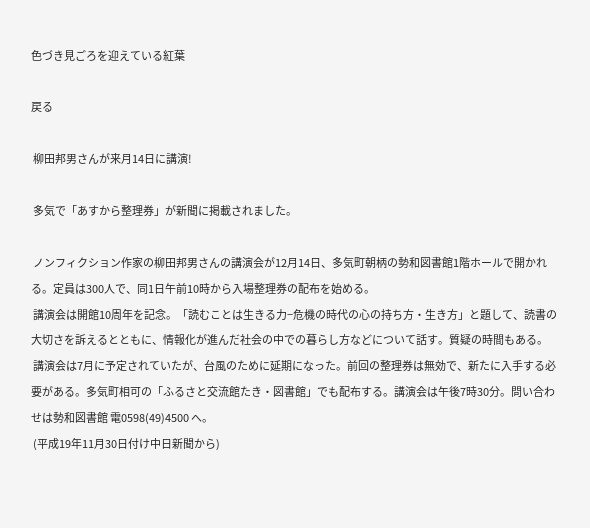色づき見ごろを迎えている紅葉

戻る

 柳田邦男さんが来月14日に講演!

 多気で「あすから整理券」が新聞に掲載されました。

 ノンフィクション作家の柳田邦男さんの講演会が12月14日、多気町朝柄の勢和図書館1階ホールで開かれる。定員は300人で、同1日午前10時から入場整理券の配布を始める。
 講演会は開館10周年を記念。「読むことは生きる力−危機の時代の心の持ち方・生き方」と題して、読書の大切さを訴えるとともに、情報化が進んだ社会の中での暮らし方などについて話す。質疑の時間もある。
 講演会は7月に予定されていたが、台風のために延期になった。前回の整理券は無効で、新たに入手する必要がある。多気町相可の「ふるさと交流館たき・図書館」でも配布する。講演会は午後7時30分。問い合わせは勢和図書館 電0598(49)4500 へ。
 (平成19年11月30日付け中日新聞から)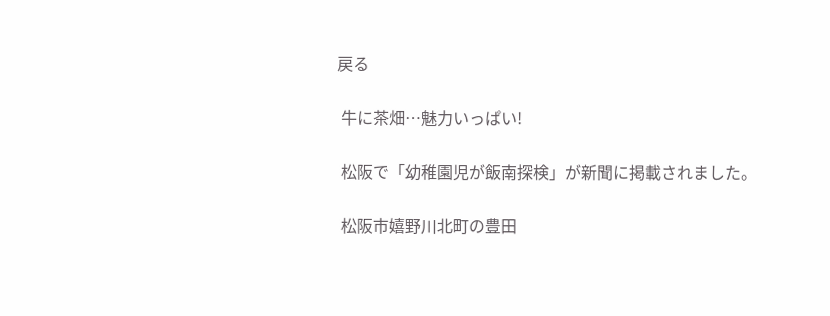戻る

 牛に茶畑…魅力いっぱい!

 松阪で「幼稚園児が飯南探検」が新聞に掲載されました。

 松阪市嬉野川北町の豊田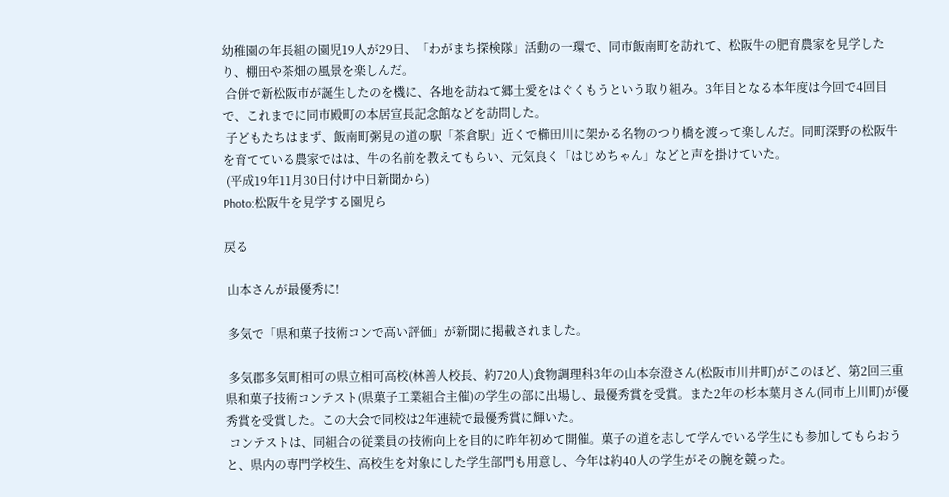幼稚園の年長組の園児19人が29日、「わがまち探検隊」活動の一環で、同市飯南町を訪れて、松阪牛の肥育農家を見学したり、棚田や茶畑の風景を楽しんだ。
 合併で新松阪市が誕生したのを機に、各地を訪ねて郷土愛をはぐくもうという取り組み。3年目となる本年度は今回で4回目で、これまでに同市殿町の本居宣長記念館などを訪問した。
 子どもたちはまず、飯南町粥見の道の駅「茶倉駅」近くで櫛田川に架かる名物のつり橋を渡って楽しんだ。同町深野の松阪牛を育てている農家ではは、牛の名前を教えてもらい、元気良く「はじめちゃん」などと声を掛けていた。
 (平成19年11月30日付け中日新聞から)
Photo:松阪牛を見学する園児ら

戻る

 山本さんが最優秀に!

 多気で「県和菓子技術コンで高い評価」が新聞に掲載されました。

 多気郡多気町相可の県立相可高校(林善人校長、約720人)食物調理科3年の山本奈澄さん(松阪市川井町)がこのほど、第2回三重県和菓子技術コンテスト(県菓子工業組合主催)の学生の部に出場し、最優秀賞を受賞。また2年の杉本葉月さん(同市上川町)が優秀賞を受賞した。この大会で同校は2年連続で最優秀賞に輝いた。
 コンテストは、同組合の従業員の技術向上を目的に昨年初めて開催。菓子の道を志して学んでいる学生にも参加してもらおうと、県内の専門学校生、高校生を対象にした学生部門も用意し、今年は約40人の学生がその腕を競った。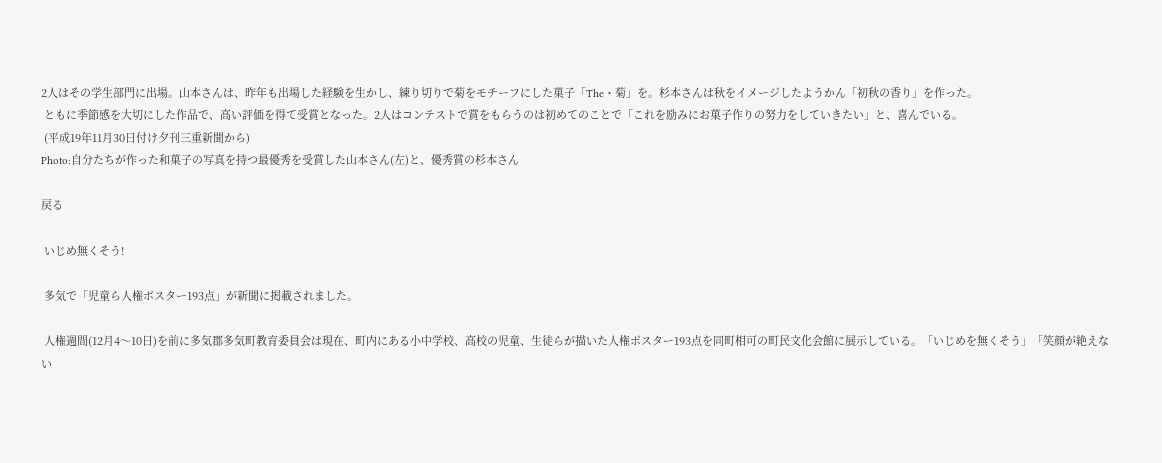2人はその学生部門に出場。山本さんは、昨年も出場した経験を生かし、練り切りで菊をモチーフにした菓子「The・菊」を。杉本さんは秋をイメージしたようかん「初秋の香り」を作った。
 ともに季節感を大切にした作品で、高い評価を得て受賞となった。2人はコンテストで賞をもらうのは初めてのことで「これを励みにお菓子作りの努力をしていきたい」と、喜んでいる。
 (平成19年11月30日付け夕刊三重新聞から)
Photo:自分たちが作った和菓子の写真を持つ最優秀を受賞した山本さん(左)と、優秀賞の杉本さん

戻る

 いじめ無くそう!

 多気で「児童ら人権ボスター193点」が新聞に掲載されました。

 人権週間(12月4〜10日)を前に多気郡多気町教育委員会は現在、町内にある小中学校、高校の児童、生徒らが描いた人権ポスター193点を同町相可の町民文化会館に展示している。「いじめを無くそう」「笑顔が絶えない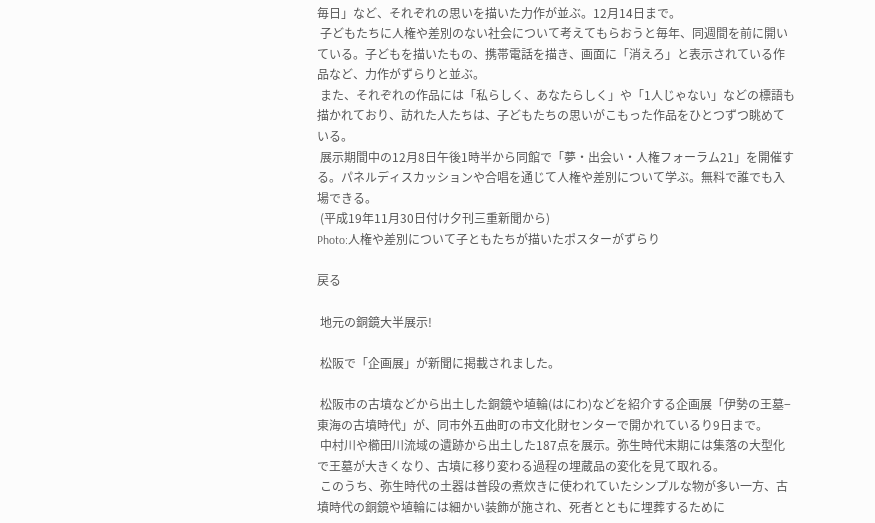毎日」など、それぞれの思いを描いた力作が並ぶ。12月14日まで。
 子どもたちに人権や差別のない社会について考えてもらおうと毎年、同週間を前に開いている。子どもを描いたもの、携帯電話を描き、画面に「消えろ」と表示されている作品など、力作がずらりと並ぶ。
 また、それぞれの作品には「私らしく、あなたらしく」や「1人じゃない」などの標語も描かれており、訪れた人たちは、子どもたちの思いがこもった作品をひとつずつ眺めている。
 展示期間中の12月8日午後1時半から同館で「夢・出会い・人権フォーラム21」を開催する。パネルディスカッションや合唱を通じて人権や差別について学ぶ。無料で誰でも入場できる。
 (平成19年11月30日付け夕刊三重新聞から)
Photo:人権や差別について子ともたちが描いたポスターがずらり

戻る

 地元の銅鏡大半展示!

 松阪で「企画展」が新聞に掲載されました。

 松阪市の古墳などから出土した銅鏡や埴輪(はにわ)などを紹介する企画展「伊勢の王墓−東海の古墳時代」が、同市外五曲町の市文化財センターで開かれているり9日まで。
 中村川や櫛田川流域の遺跡から出土した187点を展示。弥生時代末期には集落の大型化で王墓が大きくなり、古墳に移り変わる過程の埋蔵品の変化を見て取れる。
 このうち、弥生時代の土器は普段の煮炊きに使われていたシンプルな物が多い一方、古墳時代の銅鏡や埴輪には細かい装飾が施され、死者とともに埋葬するために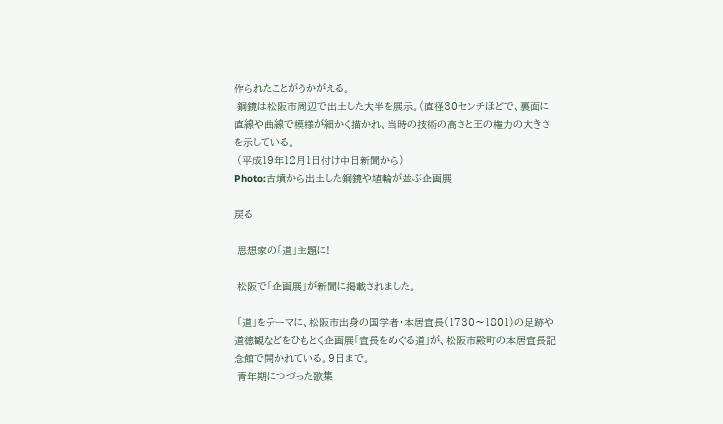作られたことがうかがえる。
 銅鏡は松阪市周辺で出土した大半を展示。(直径30センチほどで、裏面に直線や曲線で模様が細かく描かれ、当時の技術の高さと王の権力の大きさを示している。
 (平成19年12月1日付け中日新聞から)
Photo:古墳から出土した銅鏡や埴輪が並ぶ企画展

戻る

 思想家の「道」主題に!

 松阪で「企画展」が新聞に掲載されました。

 「道」をテーマに、松阪市出身の国学者・本居宣長(1730〜1801)の足跡や道徳観などをひもとく企画展「宣長をめぐる道」が、松阪市殿町の本居宣長記念館で開かれている。9日まで。
 青年期につづった歌集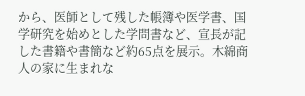から、医師として残した帳簿や医学書、国学研究を始めとした学問書など、宣長が記した書籍や書簡など約65点を展示。木綿商人の家に生まれな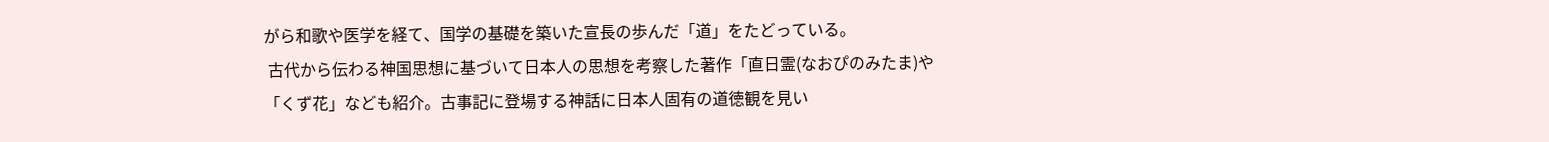がら和歌や医学を経て、国学の基礎を築いた宣長の歩んだ「道」をたどっている。
 古代から伝わる神国思想に基づいて日本人の思想を考察した著作「直日霊(なおぴのみたま)や「くず花」なども紹介。古事記に登場する神話に日本人固有の道徳観を見い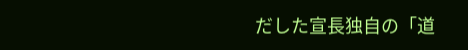だした宣長独自の「道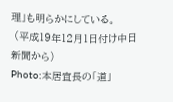理」も明らかにしている。
 (平成19年12月1日付け中日新聞から)
Photo:本居宣長の「道」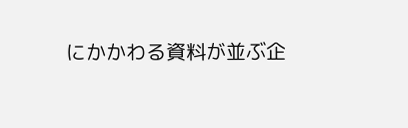にかかわる資料が並ぶ企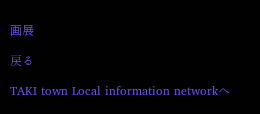画展

戻る

TAKI town Local information networkへ